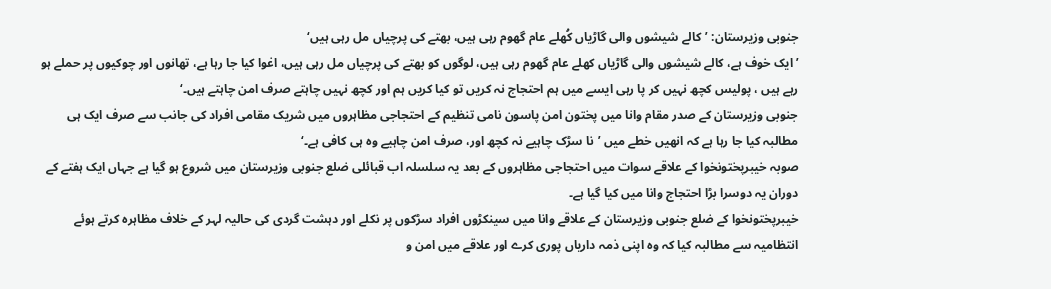جنوبی وزیرستان: ’کالے شیشوں والی گاڑیاں کُھلے عام گھوم رہی ہیں، بھتے کی پرچیاں مل رہی ہیں‘
’ایک خوف ہے، کالے شیشوں والی گاڑیاں کھلے عام گھوم رہی ہیں، لوگوں کو بھتے کی پرچیاں مل رہی ہیں، اغوا کیا جا رہا ہے، تھانوں اور چوکیوں پر حملے ہو رہے ہیں ، پولیس کچھ نہیں کر پا رہی ایسے میں ہم احتجاج نہ کریں تو کیا کریں ہم اور کچھ نہیں چاہتے صرف امن چاہتے ہیں۔‘
جنوبی وزیرستان کے صدر مقام وانا میں پختون امن پاسون نامی تنظیم کے احتجاجی مظاہروں میں شریک مقامی افراد کی جانب سے صرف ایک ہی مطالبہ کیا جا رہا ہے کہ انھیں خطے میں ’نا سڑک چاہیے نہ کچھ اور، صرف امن چاہیے وہ ہی کافی ہے۔‘
صوبہ خیبرپختونخوا کے علاقے سوات میں احتجاجی مظاہروں کے بعد یہ سلسلہ اب قبائلی ضلع جنوبی وزیرستان میں شروع ہو گیا ہے جہاں ایک ہفتے کے دوران یہ دوسرا بڑا احتجاج وانا میں کیا گیا ہے۔
خیبرپختونخوا کے ضلع جنوبی وزیرستان کے علاقے وانا میں سینکڑوں افراد سڑکوں پر نکلے اور دہشت گردی کی حالیہ لہر کے خلاف مظاہرہ کرتے ہوئے انتظامیہ سے مطالبہ کیا کہ وہ اپنی ذمہ داریاں پوری کرے اور علاقے میں امن و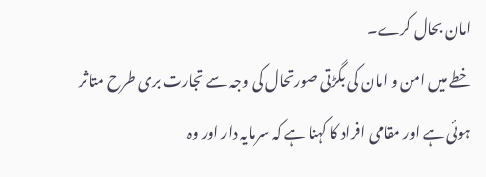امان بحال کرے۔
خطے میں امن و امان کی بگڑتی صورتحال کی وجہ سے تجارت بری طرح متاثر ہوئی ہے اور مقامی افراد کا کہنا ہے کہ سرمایہ دار اور وہ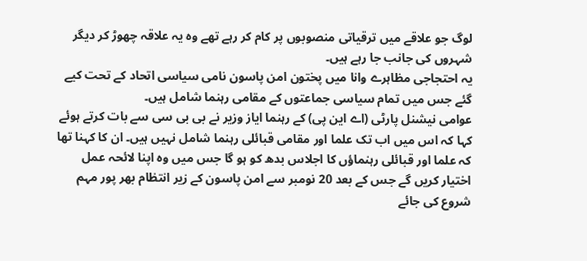لوگ جو علاقے میں ترقیاتی منصوبوں پر کام کر رہے تھے وہ یہ علاقہ چھوڑ کر دیگر شہروں کی جانب جا رہے ہیں۔
یہ احتجاجی مظاہرے وانا میں پختون امن پاسون نامی سیاسی اتحاد کے تحت کیے گئے جس میں تمام سیاسی جماعتوں کے مقامی رہنما شامل ہیں۔
عوامی نیشنل پارٹی (اے این پی) کے رہنما ایاز وزیر نے بی بی سی سے بات کرتے ہوئے کہا کہ اس میں اب تک علما اور مقامی قبائلی رہنما شامل نہیں ہیں۔ ان کا کہنا تھا کہ علما اور قبائلی رہنماؤں کا اجلاس بدھ کو ہو گا جس میں وہ اپنا لائحہ عمل اختیار کریں گے جس کے بعد 20 نومبر سے امن پاسون کے زیر انتظام بھر پور مہم شروع کی جائے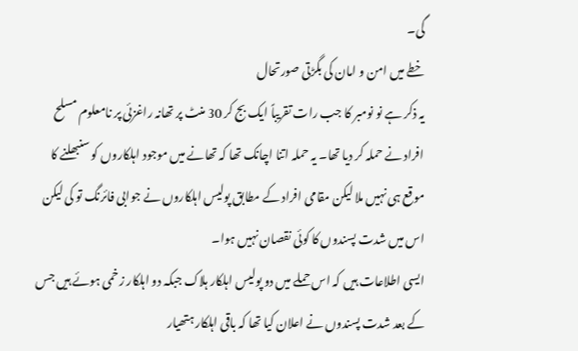گی۔
خطے میں امن و امان کی بگڑتی صورتحال
یہ ذکر ہے نو نومبر کا جب رات تقریباً ایک بج کر 30 منٹ پر تھانہ راغزئی پر نامعلوم مسلح افراد نے حملہ کر دیا تھا۔ یہ حملہ اتنا اچانک تھا کہ تھانے میں موجود اہلکاروں کو سنبھلنے کا موقع ہی نہیں ملا لیکن مقامی افراد کے مطابق پولیس اہلکاروں نے جوابی فائرنگ تو کی لیکن اس میں شدت پسندوں کا کوئی نقصان نہیں ہوا۔
ایسی اطلاعات ہیں کہ اس حملے میں دو پولیس اہلکار ہلاک جبکہ دو اہلکار زخمی ہوئے ہیں جس کے بعد شدت پسندوں نے اعلان کیا تھا کہ باقی اہلکار ہتھیار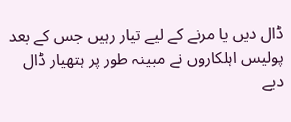ڈال دیں یا مرنے کے لیے تیار رہیں جس کے بعد پولیس اہلکاروں نے مبینہ طور پر ہتھیار ڈال دیے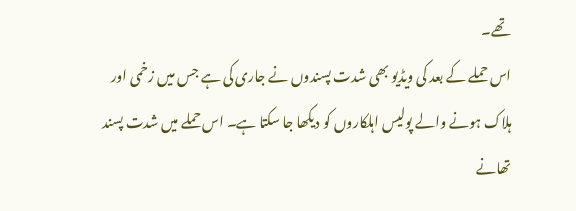تھے۔
اس حملے کے بعد کی ویڈیو بھی شدت پسندوں نے جاری کی ہے جس میں زخمی اور ہلاک ہونے والے پولیس اہلکاروں کو دیکھا جا سکتا ہے۔ اس حملے میں شدت پسند تھانے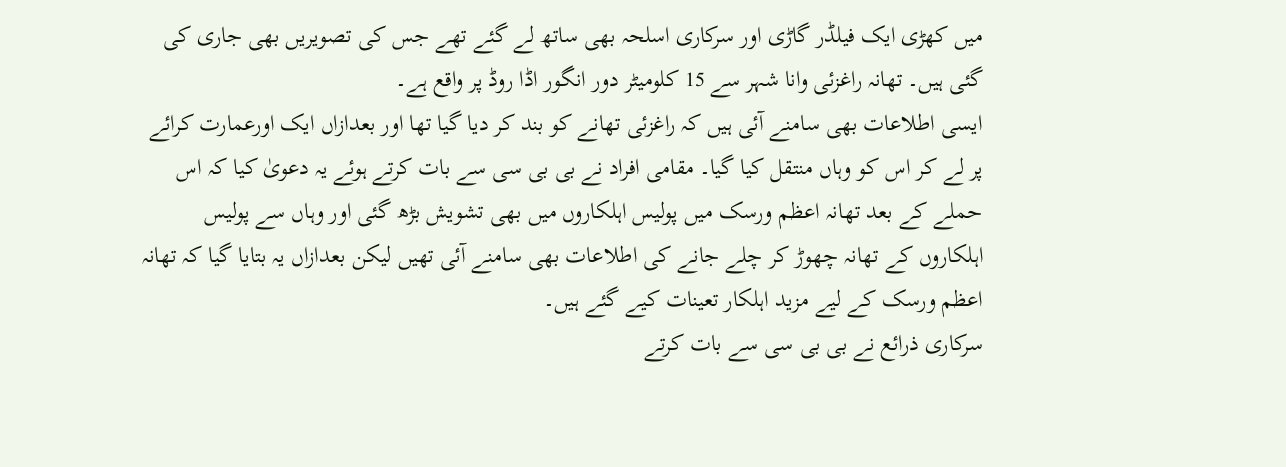میں کھڑی ایک فیلڈر گاڑی اور سرکاری اسلحہ بھی ساتھ لے گئے تھے جس کی تصویریں بھی جاری کی گئی ہیں۔ تھانہ راغزئی وانا شہر سے 15 کلومیٹر دور انگور اڈا روڈ پر واقع ہے۔
ایسی اطلاعات بھی سامنے آئی ہیں کہ راغزئی تھانے کو بند کر دیا گیا تھا اور بعدازاں ایک اورعمارت کرائے پر لے کر اس کو وہاں منتقل کیا گیا۔ مقامی افراد نے بی بی سی سے بات کرتے ہوئے یہ دعویٰ کیا کہ اس حملے کے بعد تھانہ اعظم ورسک میں پولیس اہلکاروں میں بھی تشویش بڑھ گئی اور وہاں سے پولیس اہلکاروں کے تھانہ چھوڑ کر چلے جانے کی اطلاعات بھی سامنے آئی تھیں لیکن بعدازاں یہ بتایا گیا کہ تھانہ اعظم ورسک کے لیے مزید اہلکار تعینات کیے گئے ہیں۔
سرکاری ذرائع نے بی بی سی سے بات کرتے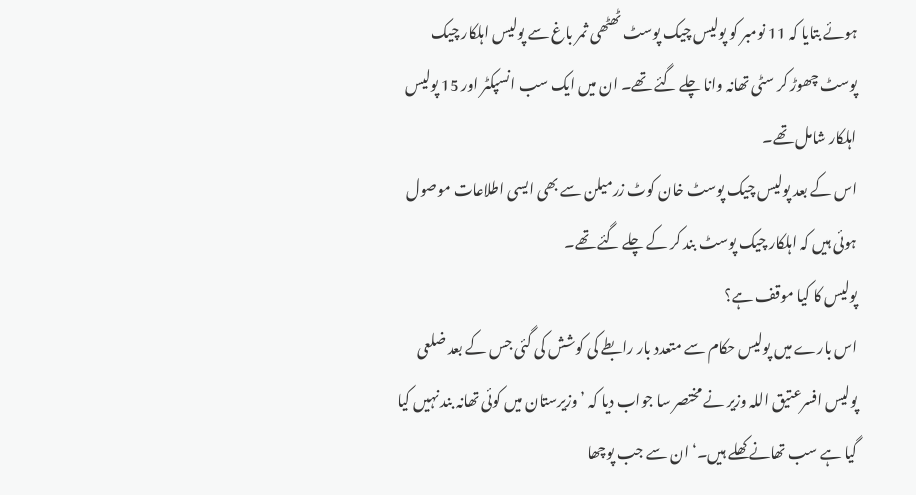ہوئے بتایا کہ 11 نومبر کو پولیس چیک پوسٹ ٹھٹھی ثمر باغ سے پولیس اہلکار چیک پوسٹ چھوڑ کر سٹی تھانہ وانا چلے گئے تھے۔ ان میں ایک سب انسپکٹر اور 15 پولیس اہلکار شامل تھے۔
اس کے بعد پولیس چیک پوسٹ خان کوٹ زرمیلن سے بھی ایسی اطلاعات موصول ہوئی ہیں کہ اہلکار چیک پوسٹ بند کر کے چلے گئے تھے۔
پولیس کا کیا موقف ہے؟
اس بارے میں پولیس حکام سے متعدد بار رابطے کی کوشش کی گئی جس کے بعد ضلعی پولیس افسرعتیق اللہ وزیر نے مختصر سا جواب دیا کہ ’وزیرستان میں کوئی تھانہ بند نہیں کیا گیا ہے سب تھانے کھلے ہیں۔‘ ان سے جب پوچھا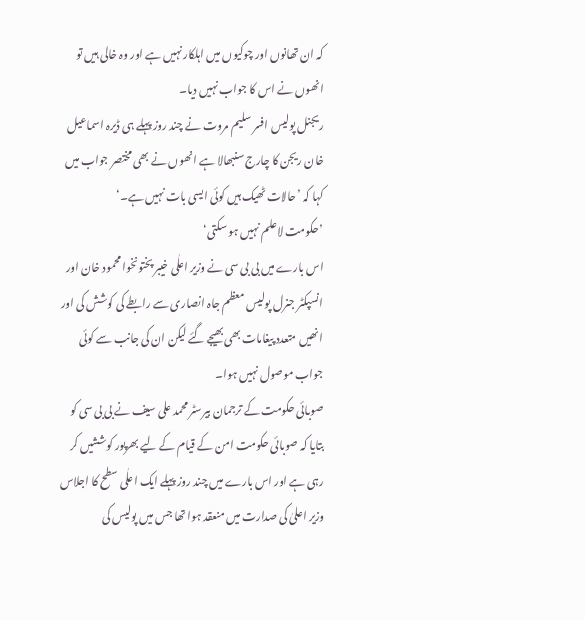کہ ان تھانوں اور چوکیوں میں اہلکار نہیں ہے اور وہ خالی ہیں تو انھوں نے اس کا جواب نہیں دیا۔
ریجنل پولیس افسر سلیم مروت نے چند روز پہلے ہی ڈیرہ اسماعیل خان ریجن کا چارج سنبھالا ہے انھوں نے بھی مختصر جواب میں کہا کہ ’حالات ٹھیک ہیں کوئی ایسی بات نہیں ہے۔‘
’حکومت لاعلم نہیں ہو سکتی‘
اس بارے میں بی بی سی نے وزیر اعلٰی خیبر پختونخوا محمود خان اور انسپکٹر جنرل پولیس معظم جاہ انصاری سے رابطے کی کوشش کی اور انھیں متعدد پیغامات بھی بھیجے گئے لیکن ان کی جانب سے کوئی جواب موصول نہیں ہوا۔
صوبائی حکومت کے ترجمان بیرسٹر محمد علی سیف نے بی بی سی کو بتایا کہ صوبائی حکومت امن کے قیام کے لیے بھرپور کوششیں کر رہی ہے اور اس بارے میں چند روز پہلے ایک اعلٰی سطح کا اجلاس وزیر اعلیٰ کی صدارت میں منعقد ہوا تھا جس میں پولیس کی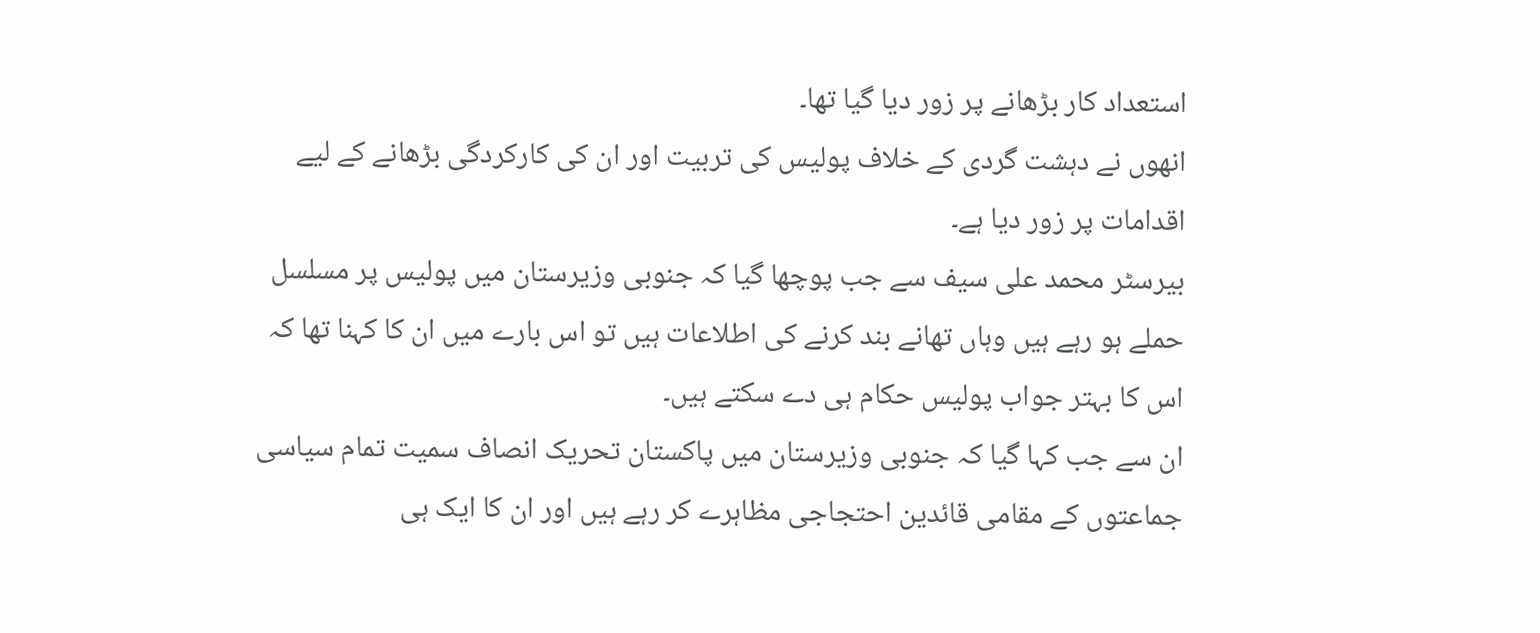استعداد کار بڑھانے پر زور دیا گیا تھا۔
انھوں نے دہشت گردی کے خلاف پولیس کی تربیت اور ان کی کارکردگی بڑھانے کے لیے اقدامات پر زور دیا ہے۔
بیرسٹر محمد علی سیف سے جب پوچھا گیا کہ جنوبی وزیرستان میں پولیس پر مسلسل حملے ہو رہے ہیں وہاں تھانے بند کرنے کی اطلاعات ہیں تو اس بارے میں ان کا کہنا تھا کہ اس کا بہتر جواب پولیس حکام ہی دے سکتے ہیں۔
ان سے جب کہا گیا کہ جنوبی وزیرستان میں پاکستان تحریک انصاف سمیت تمام سیاسی جماعتوں کے مقامی قائدین احتجاجی مظاہرے کر رہے ہیں اور ان کا ایک ہی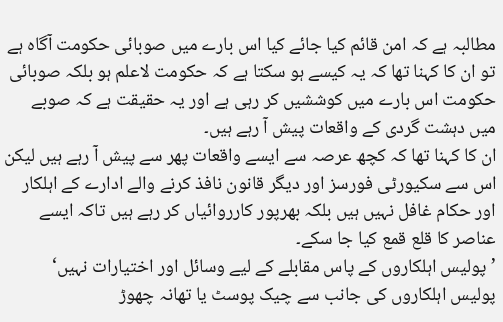مطالبہ ہے کہ امن قائم کیا جائے کیا اس بارے میں صوبائی حکومت آگاہ ہے تو ان کا کہنا تھا کہ یہ کیسے ہو سکتا ہے کہ حکومت لاعلم ہو بلکہ صوبائی حکومت اس بارے میں کوششیں کر رہی ہے اور یہ حقیقت ہے کہ صوبے میں دہشت گردی کے واقعات پیش آ رہے ہیں۔
ان کا کہنا تھا کہ کچھ عرصہ سے ایسے واقعات پھر سے پیش آ رہے ہیں لیکن اس سے سکیورٹی فورسز اور دیگر قانون نافذ کرنے والے ادارے کے اہلکار اور حکام غافل نہیں ہیں بلکہ بھرپور کارروائیاں کر رہے ہیں تاکہ ایسے عناصر کا قلع قمع کیا جا سکے۔
’پولیس اہلکاروں کے پاس مقابلے کے لیے وسائل اور اختیارات نہیں‘
پولیس اہلکاروں کی جانب سے چیک پوسٹ یا تھانہ چھوڑ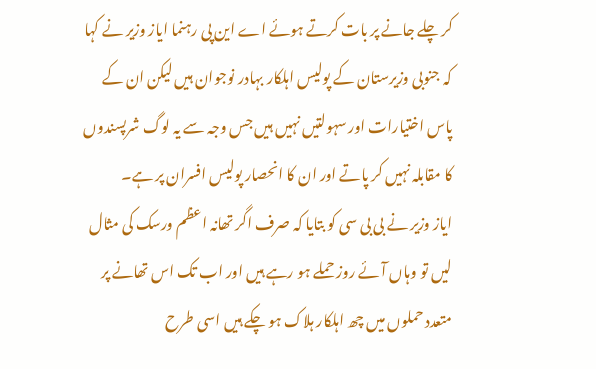کر چلے جانے پر بات کرتے ہوئے اے این پی رہنما ایاز وزیر نے کہا کہ جنوبی وزیرستان کے پولیس اہلکار بہادر نوجوان ہیں لیکن ان کے پاس اختیارات اور سہولتیں نہیں ہیں جس وجہ سے یہ لوگ شرپسندوں کا مقابلہ نہیں کر پاتے اور ان کا انحصار پولیس افسران پر ہے۔
ایاز وزیر نے بی بی سی کو بتایا کہ صرف اگر تھانہ اعظم ورسک کی مثال لیں تو وہاں آئے روز حملے ہو رہے ہیں اور اب تک اس تھانے پر متعدد حملوں میں چھ اہلکار ہلاک ہو چکے ہیں اسی طرح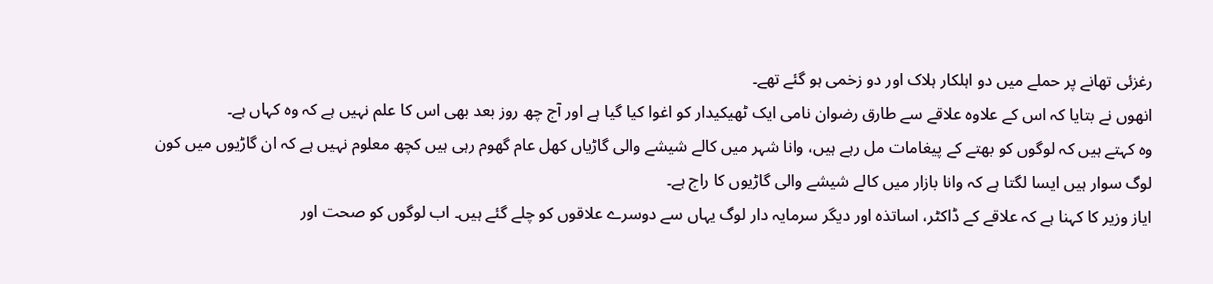رغزئی تھانے پر حملے میں دو اہلکار ہلاک اور دو زخمی ہو گئے تھے۔
انھوں نے بتایا کہ اس کے علاوہ علاقے سے طارق رضوان نامی ایک ٹھیکیدار کو اغوا کیا گیا ہے اور آج چھ روز بعد بھی اس کا علم نہیں ہے کہ وہ کہاں ہے۔
وہ کہتے ہیں کہ لوگوں کو بھتے کے پیغامات مل رہے ہیں، وانا شہر میں کالے شیشے والی گاڑیاں کھل عام گھوم رہی ہیں کچھ معلوم نہیں ہے کہ ان گاڑیوں میں کون لوگ سوار ہیں ایسا لگتا ہے کہ وانا بازار میں کالے شیشے والی گاڑیوں کا راج ہے۔
ایاز وزیر کا کہنا ہے کہ علاقے کے ڈاکٹر، اساتذہ اور دیگر سرمایہ دار لوگ یہاں سے دوسرے علاقوں کو چلے گئے ہیں۔ اب لوگوں کو صحت اور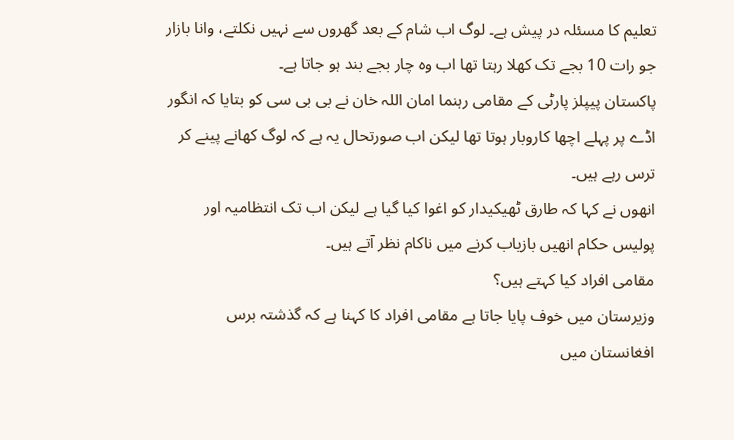تعلیم کا مسئلہ در پیش ہے۔ لوگ اب شام کے بعد گھروں سے نہیں نکلتے، وانا بازار جو رات 10 بجے تک کھلا رہتا تھا اب وہ چار بجے بند ہو جاتا ہے۔
پاکستان پیپلز پارٹی کے مقامی رہنما امان اللہ خان نے بی بی سی کو بتایا کہ انگور اڈے پر پہلے اچھا کاروبار ہوتا تھا لیکن اب صورتحال یہ ہے کہ لوگ کھانے پینے کر ترس رہے ہیں۔
انھوں نے کہا کہ طارق ٹھیکیدار کو اغوا کیا گیا ہے لیکن اب تک انتظامیہ اور پولیس حکام انھیں بازیاب کرنے میں ناکام نظر آتے ہیں۔
مقامی افراد کیا کہتے ہیں؟
وزیرستان میں خوف پایا جاتا ہے مقامی افراد کا کہنا ہے کہ گذشتہ برس افغانستان میں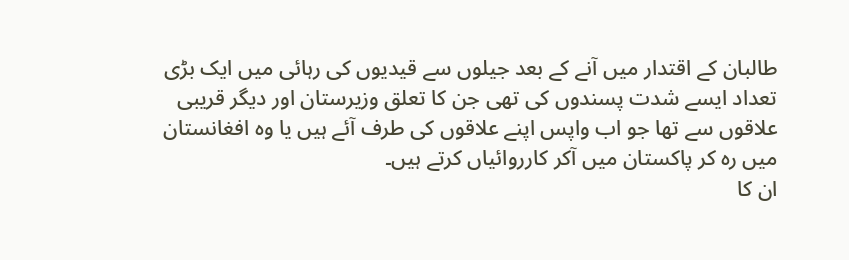طالبان کے اقتدار میں آنے کے بعد جیلوں سے قیدیوں کی رہائی میں ایک بڑی تعداد ایسے شدت پسندوں کی تھی جن کا تعلق وزیرستان اور دیگر قریبی علاقوں سے تھا جو اب واپس اپنے علاقوں کی طرف آئے ہیں یا وہ افغانستان میں رہ کر پاکستان میں آکر کارروائیاں کرتے ہیں۔
ان کا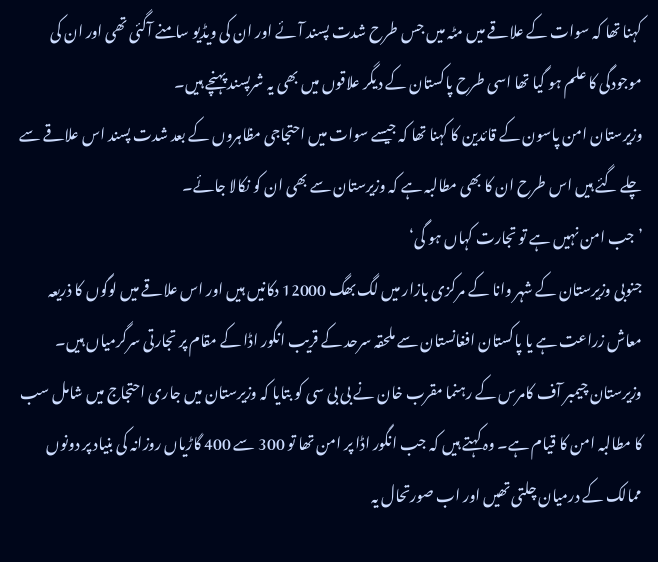کہنا تھا کہ سوات کے علاقے میں مٹہ میں جس طرح شدت پسند آئے اور ان کی ویڈیو سامنے آگئی تھی اور ان کی موجودگی کا علم ہو گیا تھا اسی طرح پاکستان کے دیگر علاقوں میں بھی یہ شرپسند پہنچے ہیں۔
وزیرستان امن پاسون کے قائدین کا کہنا تھا کہ جیسے سوات میں احتجاجی مظاہروں کے بعد شدت پسند اس علاقے سے چلے گئے ہیں اس طرح ان کا بھی مطالبہ ہے کہ وزیرستان سے بھی ان کو نکالا جائے۔
’جب امن نہیں ہے تو تجارت کہاں ہو گی‘
جنوبی وزیرستان کے شہر وانا کے مرکزی بازار میں لگ بھگ 12000 دکانیں ہیں اور اس علاقے میں لوگوں کا ذریعہ معاش زراعت ہے یا پاکستان افغانستان سے ملحقہ سرحد کے قریب انگور اڈا کے مقام پر تجارتی سرگرمیاں ہیں۔
وزیرستان چیمبر آف کامرس کے رہنما مقرب خان نے بی بی سی کو بتایا کہ وزیرستان میں جاری احتجاج میں شامل سب کا مطالبہ امن کا قیام ہے۔ وہ کہتے ہیں کہ جب انگور اڈا پر امن تھا تو 300 سے 400 گاڑیاں روزانہ کی بنیاد پر دونوں ممالک کے درمیان چلتی تھیں اور اب صورتحال یہ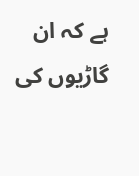ہے کہ ان گاڑیوں کی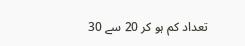تعداد کم ہو کر 20 سے 30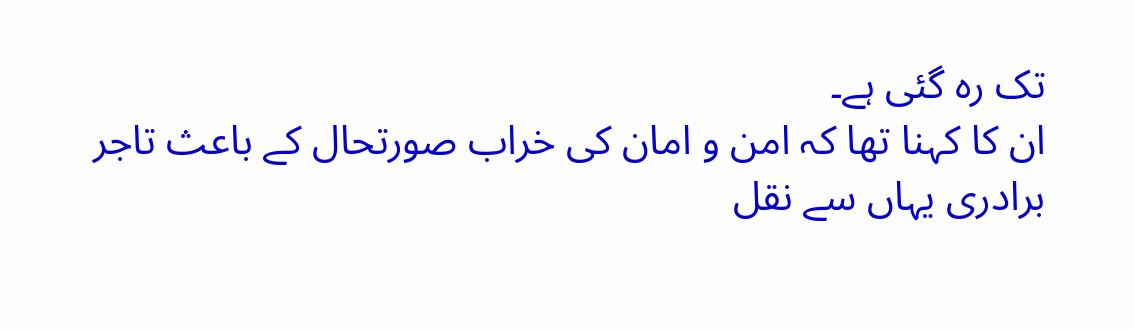تک رہ گئی ہے۔
ان کا کہنا تھا کہ امن و امان کی خراب صورتحال کے باعث تاجر برادری یہاں سے نقل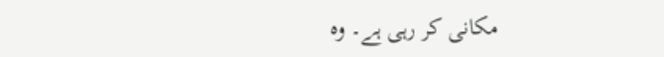مکانی کر رہی ہے۔ وہ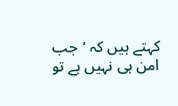کہتے ہیں کہ ’جب امن ہی نہیں ہے تو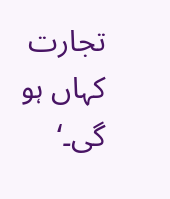تجارت کہاں ہو گی۔‘